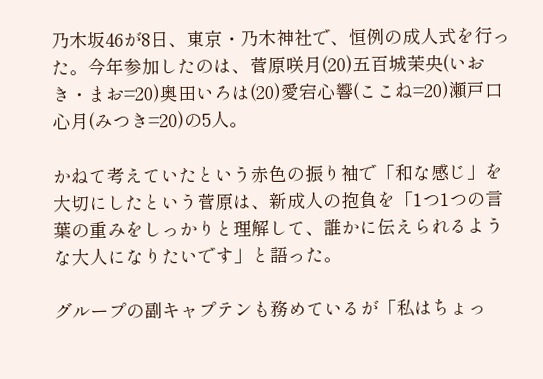乃木坂46が8日、東京・乃木神社で、恒例の成人式を行った。今年参加したのは、菅原咲月(20)五百城茉央(いおき・まお=20)奥田いろは(20)愛宕心響(ここね=20)瀬戸口心月(みつき=20)の5人。

かねて考えていたという赤色の振り袖で「和な感じ」を大切にしたという菅原は、新成人の抱負を「1つ1つの言葉の重みをしっかりと理解して、誰かに伝えられるような大人になりたいです」と語った。

グループの副キャプテンも務めているが「私はちょっ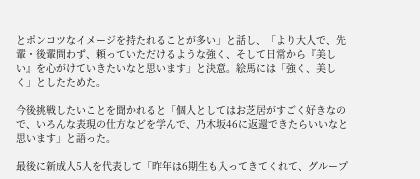とポンコツなイメージを持たれることが多い」と話し、「より大人で、先輩・後輩問わず、頼っていただけるような強く、そして日常から『美しい』を心がけていきたいなと思います」と決意。絵馬には「強く、美しく」としたためた。

今後挑戦したいことを聞かれると「個人としてはお芝居がすごく好きなので、いろんな表現の仕方などを学んで、乃木坂46に返還できたらいいなと思います」と語った。

最後に新成人5人を代表して「昨年は6期生も入ってきてくれて、グループ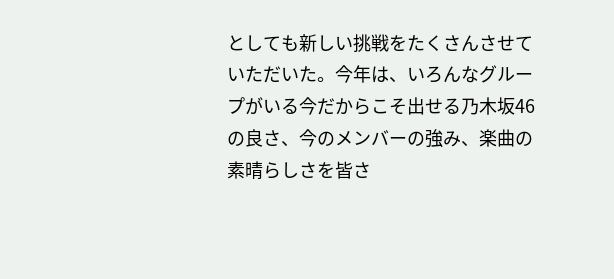としても新しい挑戦をたくさんさせていただいた。今年は、いろんなグループがいる今だからこそ出せる乃木坂46の良さ、今のメンバーの強み、楽曲の素晴らしさを皆さ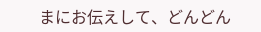まにお伝えして、どんどん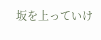坂を上っていけ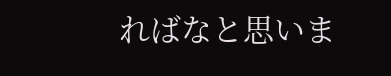ればなと思いま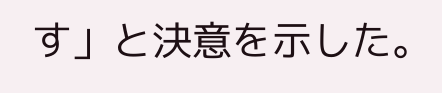す」と決意を示した。